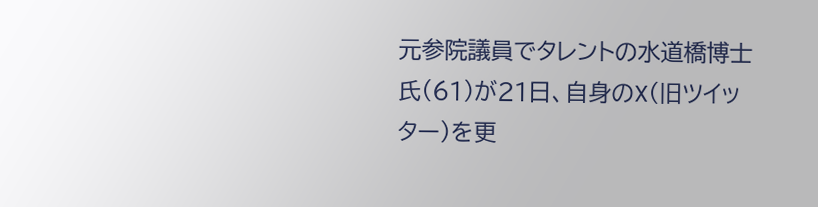元参院議員でタレントの水道橋博士氏(61)が21日、自身のX(旧ツイッター)を更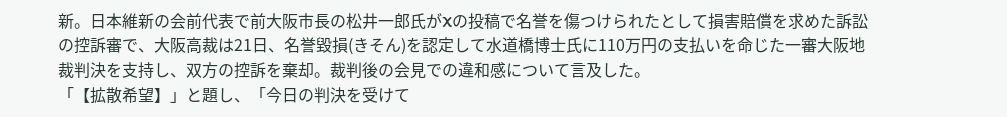新。日本維新の会前代表で前大阪市長の松井一郎氏がXの投稿で名誉を傷つけられたとして損害賠償を求めた訴訟の控訴審で、大阪高裁は21日、名誉毀損(きそん)を認定して水道橋博士氏に110万円の支払いを命じた一審大阪地裁判決を支持し、双方の控訴を棄却。裁判後の会見での違和感について言及した。
「【拡散希望】」と題し、「今日の判決を受けて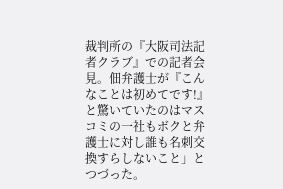裁判所の『大阪司法記者クラブ』での記者会見。佃弁護士が『こんなことは初めてです!』と驚いていたのはマスコミの一社もボクと弁護士に対し誰も名刺交換すらしないこと」とつづった。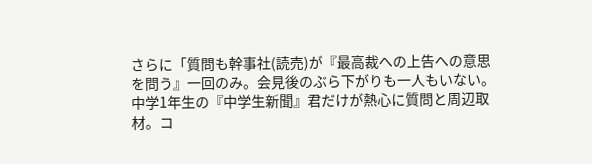さらに「質問も幹事社(読売)が『最高裁への上告への意思を問う』一回のみ。会見後のぶら下がりも一人もいない。中学1年生の『中学生新聞』君だけが熱心に質問と周辺取材。コ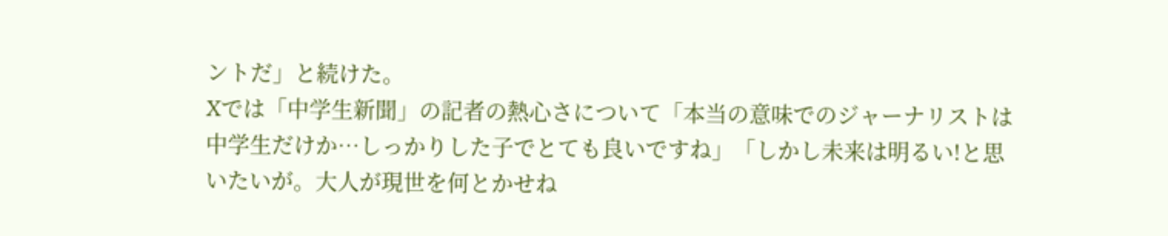ントだ」と続けた。
Xでは「中学生新聞」の記者の熱心さについて「本当の意味でのジャーナリストは中学生だけか…しっかりした子でとても良いですね」「しかし未来は明るい!と思いたいが。大人が現世を何とかせね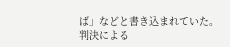ば」などと書き込まれていた。
判決による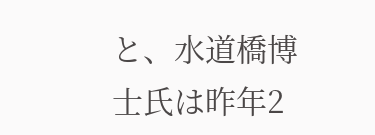と、水道橋博士氏は昨年2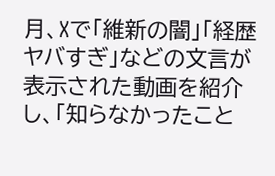月、Xで「維新の闇」「経歴ヤバすぎ」などの文言が表示された動画を紹介し、「知らなかったこと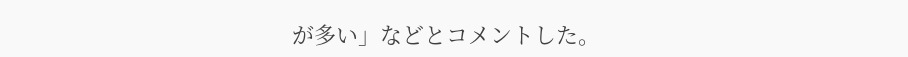が多い」などとコメントした。